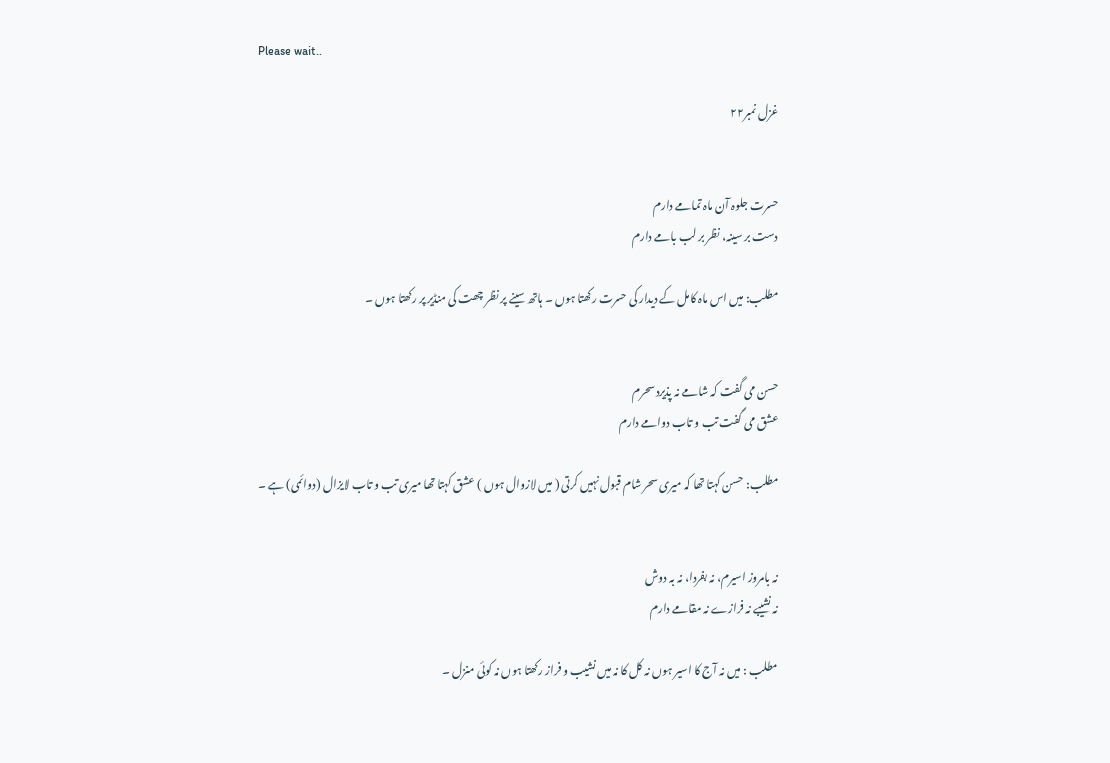Please wait..

غزل نمبر۲۲


حسرت جلوہ آن ماہ تمامے دارم
دست بر سینہ، نظر بر لب بامے دارم

مطلب: میں اس ماہ کامل کے دیدار کی حسرت رکھتا ہوں ۔ ہاتھ سینے پر نظر چھت کی منڈیر پر رکھتا ہوں ۔


حسن می گفت کہ شامے نہ پذیرد سحرم
عشق می گفت تب و تاب دوامے دارم

مطلب: حسن کہتا تھا کہ میری سحر شام قبول نہیں کرتی ( میں لازوال ہوں ) عشق کہتا تھا میری تب و تاب لایزال (دوائمی) ہے ۔


نہ بامروز اسیرم، نہ بفردا، نہ بہ دوش
نہ نشیبے نہ فرازے نہ مقامے دارم

مطلب : میں نہ آج کا اسیر ہوں نہ کل کا نہ میں نشیب و فراز رکھتا ہوں نہ کوئی منزل ۔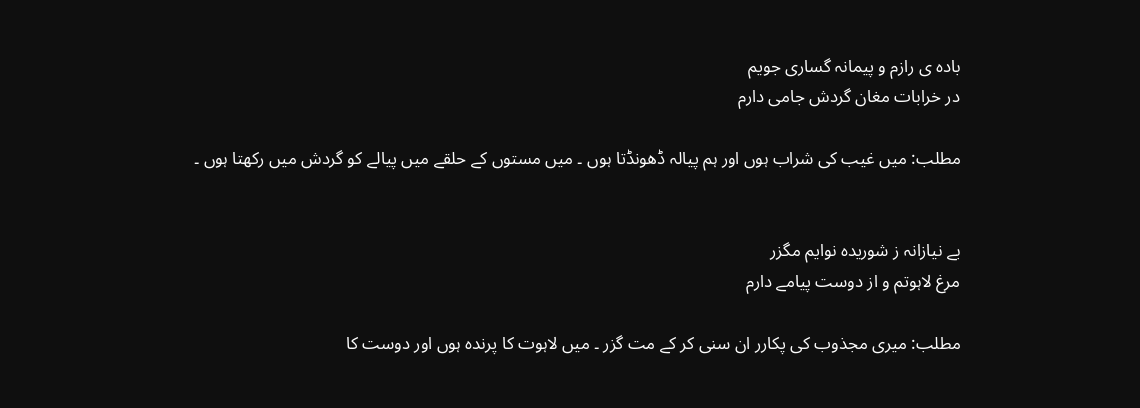بادہ ی رازم و پیمانہ گساری جویم
در خرابات مغان گردش جامی دارم

مطلب: میں غیب کی شراب ہوں اور ہم پیالہ ڈھونڈتا ہوں ۔ میں مستوں کے حلقے میں پیالے کو گردش میں رکھتا ہوں ۔


بے نیازانہ ز شوریدہ نوایم مگزر
مرغ لاہوتم و از دوست پیامے دارم

مطلب: میری مجذوب کی پکارر ان سنی کر کے مت گزر ۔ میں لاہوت کا پرندہ ہوں اور دوست کا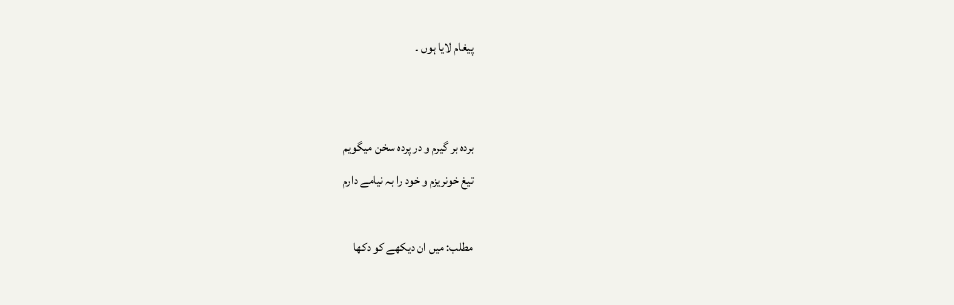پیغام لایا ہوں ۔


بردہ بر گیرم و در پردہ سخن میگویم
تیغ خونریزم و خود را بہ نیامے دارم

مطلب: میں ان دیکھے کو دکھا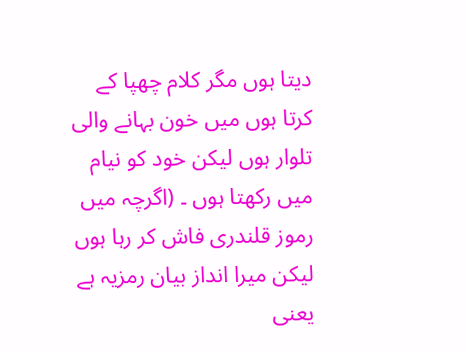دیتا ہوں مگر کلام چھپا کے کرتا ہوں میں خون بہانے والی تلوار ہوں لیکن خود کو نیام میں رکھتا ہوں ۔ (اگرچہ میں رموز قلندری فاش کر رہا ہوں لیکن میرا انداز بیان رمزیہ ہے یعنی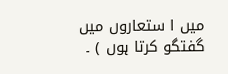میں ا ستعاروں میں گفتگو کرتا ہوں ) ۔